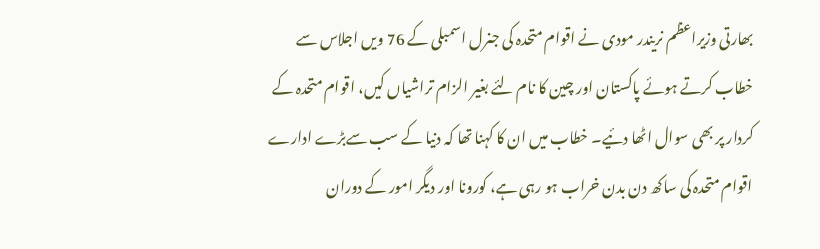بھارتی وزیراعظم نریندر مودی نے اقوام متحدہ کی جنرل اسمبلی کے 76 ویں اجلاس سے خطاب کرتے ہوئے پاکستان اور چین کا نام لئے بغیر الزام تراشیاں کیں، اقوام متحدہ کے کردار پر بھی سوال اٹھا دئیے۔ خطاب میں ان کا کہنا تھا کہ دنیا کے سب سےبڑے ادارے اقوام متحدہ کی ساکھ دن بدن خراب ہو رہی ہے، کورونا اور دیگر امور کے دوران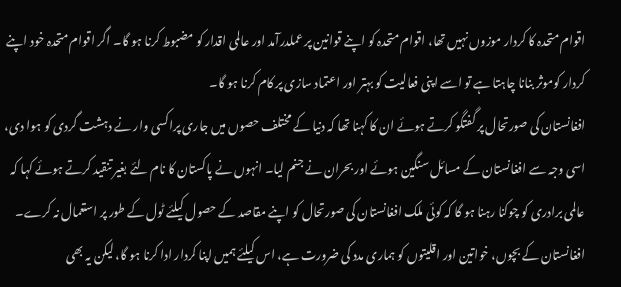اقوام متحدہ کا کردار موزوں نہیں تھا، اقوام متحدہ کو اپنے قوانین پر عملدرآمد اور عالمی اقدار کو مضبوط کرنا ہو گا۔ اگر اقوام متحدہ خود اپنے کردار کوموثر بنانا چاہتا ہے تو اسے اپنی فعالیت کو بہتر اور اعتماد سازی پر کام کرنا ہو گا۔
افغانستان کی صورتحال پر گفتگو کرتے ہوئے ان کا کہنا تھا کہ دنیا کے مختلف حصوں میں جاری پراکسی وار نے دہشت گردی کو ہوا دی، اسی وجہ سے افغانستان کے مسائل سنگین ہوئے اور بحران نے جنم لیا۔ انہوں نے پاکستان کا نام لئے بغیر تنقید کرتے ہوئے کہا کہ عالمی برادری کو چوکنا رہنا ہو گا کہ کوئی ملک افغانستان کی صورتحال کو اپنے مقاصد کے حصول کیلئے ٹول کے طور پر استعمال نہ کرے۔ افغانستان کے بچوں، خواتین اور اقلیتوں کو ہماری مدد کی ضرورت ہے، اس کیلئے ہمیں اپنا کردار ادا کرنا ہو گا، لیکن یہ بھی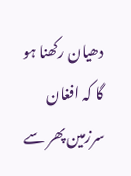دھیان رکھنا ہو گا کہ افغان سرزمین پھر سے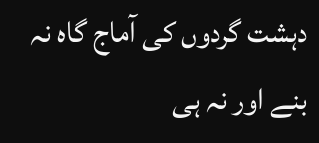دہشت گردوں کی آماج گاہ نہ بنے اور نہ ہی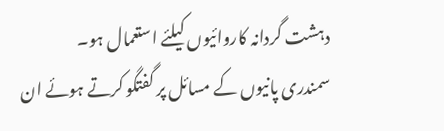دہشت گردانہ کاروائیوں کیلئے استعمال ہو۔
سمندری پانیوں کے مسائل پر گفتگو کرتے ہوئے ان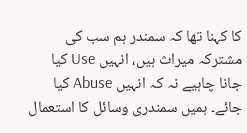کا کہنا تھا کہ سمندر ہم سب کی مشترکہ میراث ہیں، انہیں Use کیا جانا چاہیے نہ کہ انہیں Abuse کیا جائے۔ ہمیں سمندری وسائل کا استعمال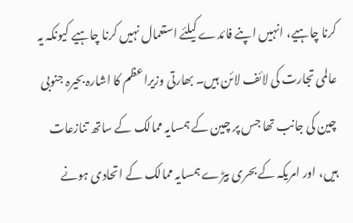کرنا چاہیے، انہیں اپنے فائدے کیلئے استعمال نہیں کرنا چاہیے کیونکہ یہ عالمی تجارت کی لائف لائن ہیں۔ بھارتی وزیراعظم کا اشارہ بحیرہ جنوبی چین کی جانب تھا جس پر چین کے ہمسایہ ممالک کے ساتھ تنازعات ہیں، اور امریکہ کے بحری بیڑے ہمسایہ ممالک کے اتحادی ہونے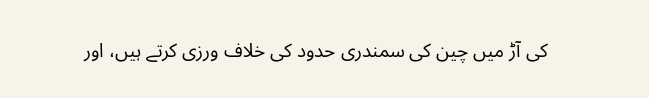کی آڑ میں چین کی سمندری حدود کی خلاف ورزی کرتے ہیں، اور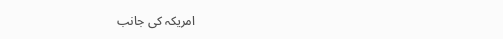امریکہ کی جانب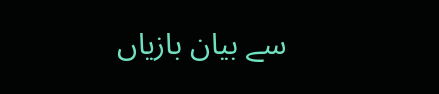سے بیان بازیاں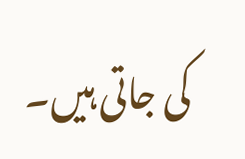کی جاتی ہیں۔